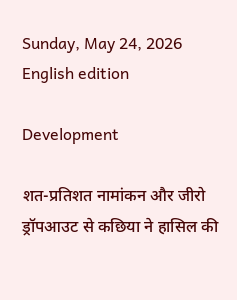Sunday, May 24, 2026
English edition

Development

शत-प्रतिशत नामांकन और जीरो ड्रॉपआउट से कछिया ने हासिल की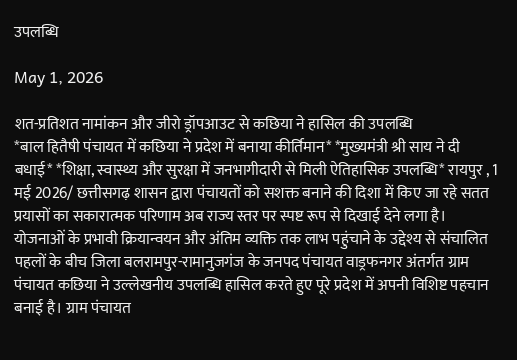उपलब्धि

May 1, 2026

शत-प्रतिशत नामांकन और जीरो ड्रॉपआउट से कछिया ने हासिल की उपलब्धि
*बाल हितैषी पंचायत में कछिया ने प्रदेश में बनाया कीर्तिमान* *मुख्यमंत्री श्री साय ने दी बधाई* *शिक्षा, स्वास्थ्य और सुरक्षा में जनभागीदारी से मिली ऐतिहासिक उपलब्धि* रायपुर , 1 मई 2026/ छत्तीसगढ़ शासन द्वारा पंचायतों को सशक्त बनाने की दिशा में किए जा रहे सतत प्रयासों का सकारात्मक परिणाम अब राज्य स्तर पर स्पष्ट रूप से दिखाई देने लगा है। योजनाओं के प्रभावी क्रियान्वयन और अंतिम व्यक्ति तक लाभ पहुंचाने के उद्देश्य से संचालित पहलों के बीच जिला बलरामपुर-रामानुजगंज के जनपद पंचायत वाड्रफनगर अंतर्गत ग्राम पंचायत कछिया ने उल्लेखनीय उपलब्धि हासिल करते हुए पूरे प्रदेश में अपनी विशिष्ट पहचान बनाई है। ग्राम पंचायत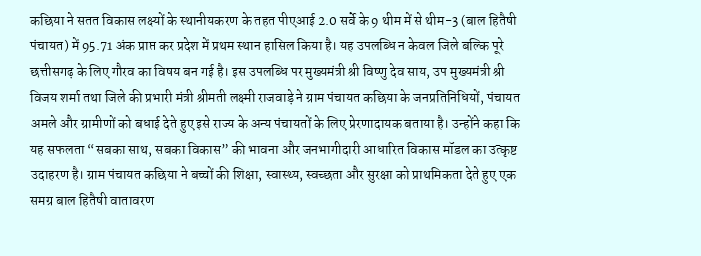कछिया ने सतत विकास लक्ष्यों के स्थानीयकरण के तहत पीएआई 2.0 सर्वे के 9 थीम में से थीम-3 (बाल हितैषी पंचायत) में 95.71 अंक प्राप्त कर प्रदेश में प्रथम स्थान हासिल किया है। यह उपलब्धि न केवल जिले बल्कि पूरे छत्तीसगढ़ के लिए गौरव का विषय बन गई है। इस उपलब्धि पर मुख्यमंत्री श्री विष्णु देव साय, उप मुख्यमंत्री श्री विजय शर्मा तथा जिले की प्रभारी मंत्री श्रीमती लक्ष्मी राजवाड़े ने ग्राम पंचायत कछिया के जनप्रतिनिधियों, पंचायत अमले और ग्रामीणों को बधाई देते हुए इसे राज्य के अन्य पंचायतों के लिए प्रेरणादायक बताया है। उन्होंने कहा कि यह सफलता “सबका साथ, सबका विकास” की भावना और जनभागीदारी आधारित विकास मॉडल का उत्कृष्ट उदाहरण है। ग्राम पंचायत कछिया ने बच्चों की शिक्षा, स्वास्थ्य, स्वच्छता और सुरक्षा को प्राथमिकता देते हुए एक समग्र बाल हितैषी वातावरण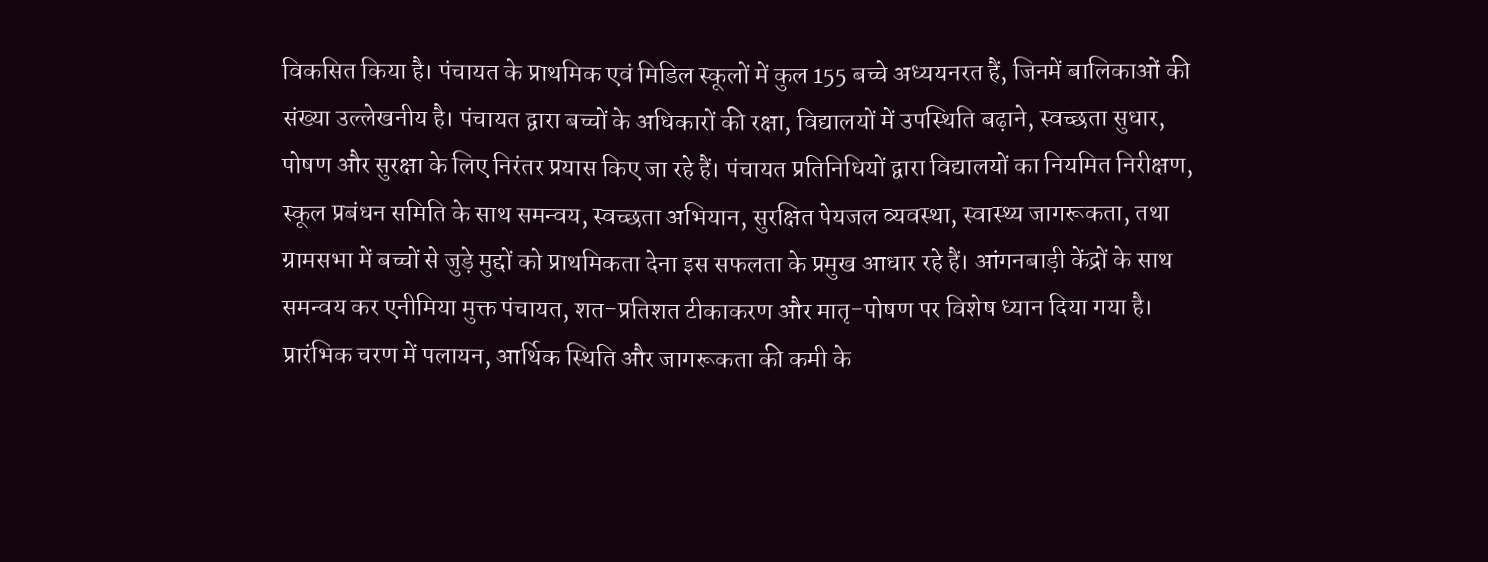विकसित किया है। पंचायत के प्राथमिक एवं मिडिल स्कूलों में कुल 155 बच्चे अध्ययनरत हैं, जिनमें बालिकाओं की संख्या उल्लेखनीय है। पंचायत द्वारा बच्चों के अधिकारों की रक्षा, विद्यालयों में उपस्थिति बढ़ाने, स्वच्छता सुधार, पोषण और सुरक्षा के लिए निरंतर प्रयास किए जा रहे हैं। पंचायत प्रतिनिधियों द्वारा विद्यालयों का नियमित निरीक्षण, स्कूल प्रबंधन समिति के साथ समन्वय, स्वच्छता अभियान, सुरक्षित पेयजल व्यवस्था, स्वास्थ्य जागरूकता, तथा ग्रामसभा में बच्चों से जुड़े मुद्दों को प्राथमिकता देना इस सफलता के प्रमुख आधार रहे हैं। आंगनबाड़ी केंद्रों के साथ समन्वय कर एनीमिया मुक्त पंचायत, शत-प्रतिशत टीकाकरण और मातृ-पोषण पर विशेष ध्यान दिया गया है। प्रारंभिक चरण में पलायन, आर्थिक स्थिति और जागरूकता की कमी के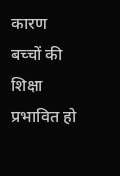कारण बच्चों की शिक्षा प्रभावित हो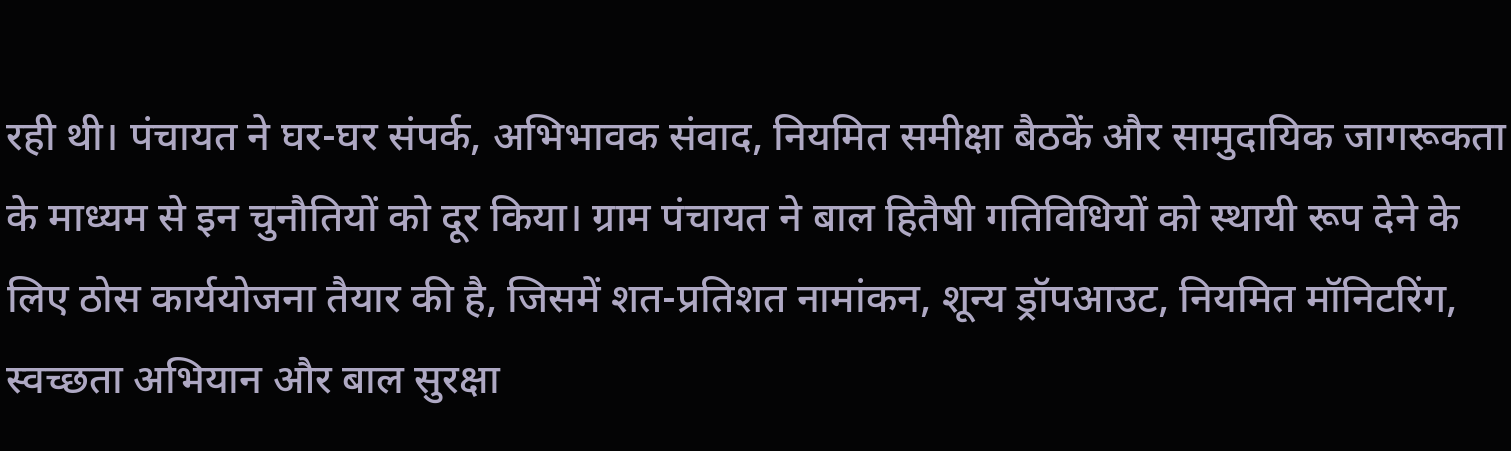रही थी। पंचायत ने घर-घर संपर्क, अभिभावक संवाद, नियमित समीक्षा बैठकें और सामुदायिक जागरूकता के माध्यम से इन चुनौतियों को दूर किया। ग्राम पंचायत ने बाल हितैषी गतिविधियों को स्थायी रूप देने के लिए ठोस कार्ययोजना तैयार की है, जिसमें शत-प्रतिशत नामांकन, शून्य ड्रॉपआउट, नियमित मॉनिटरिंग, स्वच्छता अभियान और बाल सुरक्षा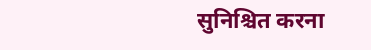सुनिश्चित करना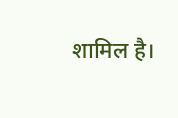शामिल है।